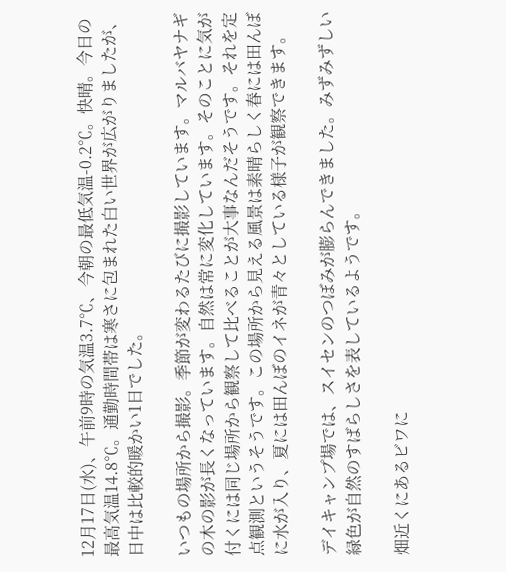12月17日(水)、午前9時の気温3.7℃、今朝の最低気温-0.2℃。快晴。今日の最高気温14.8℃。通勤時間帯は寒さに包まれた白い世界が広がりましたが、日中は比較的暖かい1日でした。

いつもの場所から撮影。季節が変わるたびに撮影しています。マルバヤナギの木の影が長くなっています。自然は常に変化しています。そのことに気が付くには同じ場所から観察して比べることが大事なんだそうです。それを定点観測というそうです。この場所から見える風景は素晴らしく春には田んぼに水が入り、夏には田んぼのイネが青々としている様子が観察できます。

デイキャンプ場では、スイセンのつぼみが膨らんできました。みずみずしい緑色が自然のすばらしさを表しているようです。

畑近くにあるビワに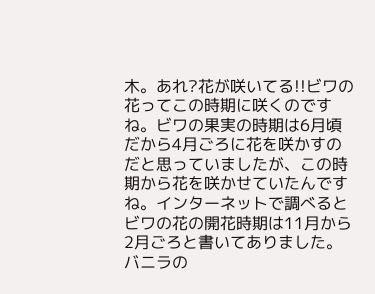木。あれ?花が咲いてる!!ビワの花ってこの時期に咲くのですね。ビワの果実の時期は6月頃だから4月ごろに花を咲かすのだと思っていましたが、この時期から花を咲かせていたんですね。インターネットで調べるとビワの花の開花時期は11月から2月ごろと書いてありました。バニラの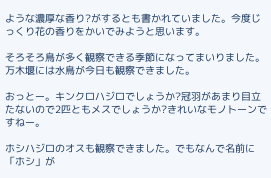ような濃厚な香り?がするとも書かれていました。今度じっくり花の香りをかいでみようと思います。

そろそろ鳥が多く観察できる季節になってまいりました。万木堰には水鳥が今日も観察できました。

おっとー。キンクロハジロでしょうか?冠羽があまり目立たないので2匹ともメスでしょうか?きれいなモノトーンですねー。

ホシハジロのオスも観察できました。でもなんで名前に「ホシ」が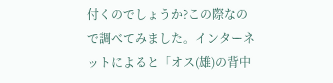付くのでしょうか?この際なので調べてみました。インターネットによると「オス(雄)の背中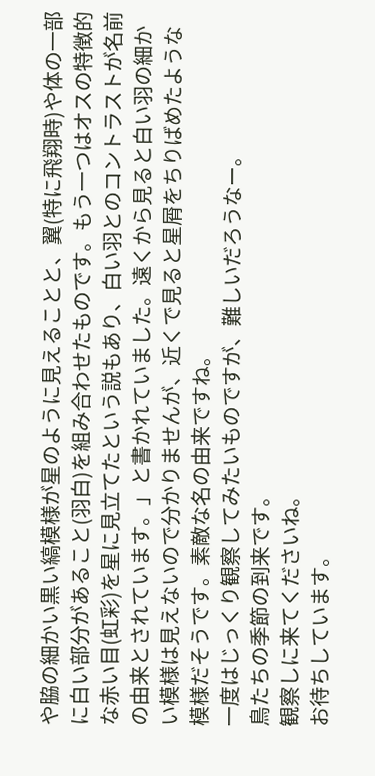や脇の細かい黒い縞模様が星のように見えることと、翼(特に飛翔時)や体の一部に白い部分があること(羽白)を組み合わせたものです。もう一つはオスの特徴的な赤い目(虹彩)を星に見立てたという説もあり、白い羽とのコントラストが名前の由来とされています。」と書かれていました。遠くから見ると白い羽の細かい模様は見えないので分かりませんが、近くで見ると星屑をちりばめたような模様だそうです。素敵な名の由来ですね。
一度はじっくり観察してみたいものですが、難しいだろうなー。
鳥たちの季節の到来です。
観察しに来てくださいね。
お待ちしています。